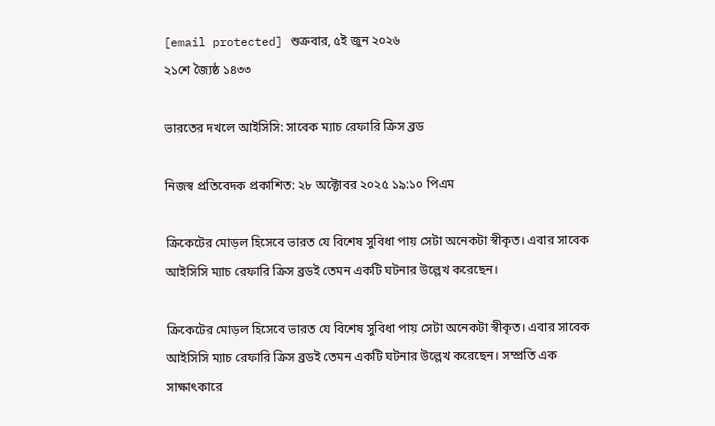[email protected] শুক্রবার, ৫ই জুন ২০২৬
২১শে জ্যৈষ্ঠ ১৪৩৩

ভারতের দখলে আইসিসি: সাবেক ম্যাচ রেফারি ক্রিস ব্রড

নিজস্ব প্রতিবেদক প্রকাশিত: ২৮ অক্টোবর ২০২৫ ১৯:১০ পিএম

ক্রিকেটের মোড়ল হিসেবে ভারত যে বিশেষ সুবিধা পায় সেটা অনেকটা স্বীকৃত। এবার সাবেক আইসিসি ম্যাচ রেফারি ক্রিস ব্রডই তেমন একটি ঘটনার উল্লেখ করেছেন।

ক্রিকেটের মোড়ল হিসেবে ভারত যে বিশেষ সুবিধা পায় সেটা অনেকটা স্বীকৃত। এবার সাবেক আইসিসি ম্যাচ রেফারি ক্রিস ব্রডই তেমন একটি ঘটনার উল্লেখ করেছেন। সম্প্রতি এক সাক্ষাৎকারে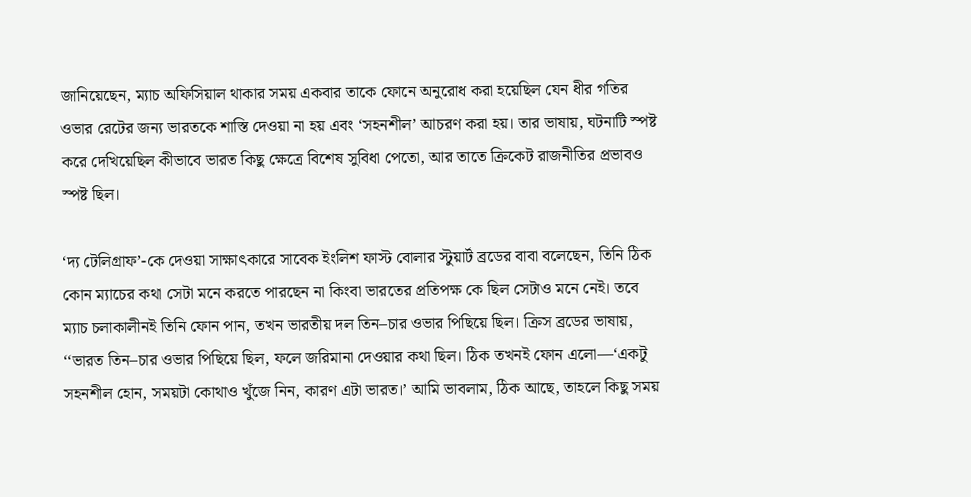জানিয়েছেন, ম্যাচ অফিসিয়াল থাকার সময় একবার তাকে ফোনে অনুরোধ করা হয়েছিল যেন ধীর গতির ওভার রেটের জন্য ভারতকে শাস্তি দেওয়া না হয় এবং ‘সহনশীল’ আচরণ করা হয়। তার ভাষায়, ঘটনাটি স্পষ্ট করে দেখিয়েছিল কীভাবে ভারত কিছু ক্ষেত্রে বিশেষ সুবিধা পেতো, আর তাতে ক্রিকেট রাজনীতির প্রভাবও স্পষ্ট ছিল।

‘দ্য টেলিগ্রাফ’-কে দেওয়া সাক্ষাৎকারে সাবেক ইংলিশ ফাস্ট বোলার স্টুয়ার্ট ব্রডের বাবা বলেছেন, তিনি ঠিক কোন ম্যাচের কথা সেটা মনে করতে পারছেন না কিংবা ভারতের প্রতিপক্ষ কে ছিল সেটাও মনে নেই। তবে ম্যাচ চলাকালীনই তিনি ফোন পান, তখন ভারতীয় দল তিন–চার ওভার পিছিয়ে ছিল। ক্রিস ব্রডের ভাষায়, ‘‘ভারত তিন–চার ওভার পিছিয়ে ছিল, ফলে জরিমানা দেওয়ার কথা ছিল। ঠিক তখনই ফোন এলো—‘একটু সহনশীল হোন, সময়টা কোথাও খুঁজে নিন, কারণ এটা ভারত।’ আমি ভাবলাম, ঠিক আছে, তাহলে কিছু সময়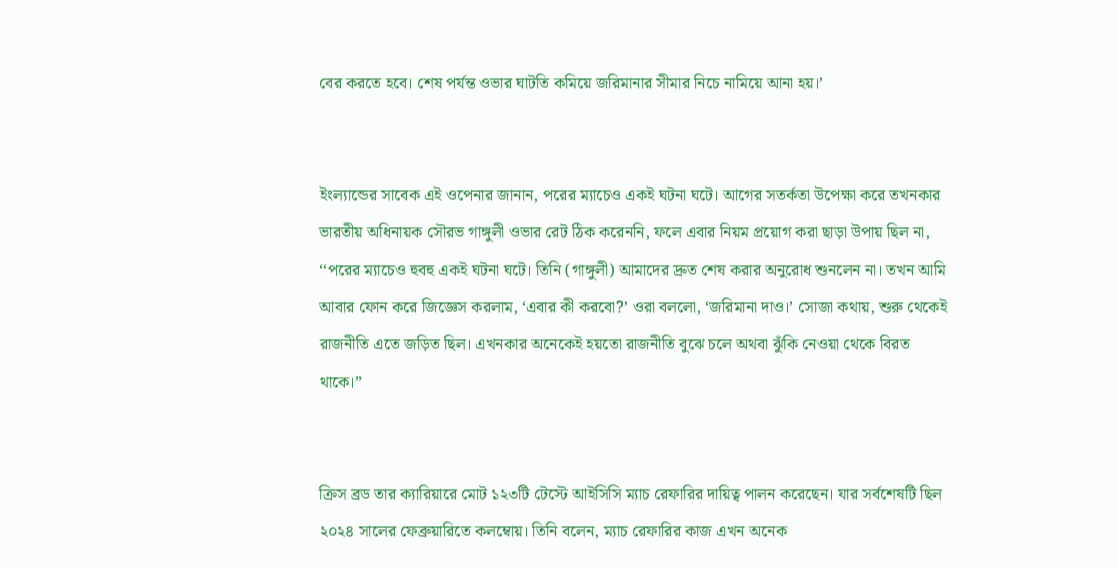বের করতে হবে। শেষ পর্যন্ত ওভার ঘাটতি কমিয়ে জরিমানার সীমার নিচে নামিয়ে আনা হয়।’


ইংল্যান্ডের সাবেক এই ওপেনার জানান, পরের ম্যাচেও একই ঘটনা ঘটে। আগের সতর্কতা উপেক্ষা করে তখনকার ভারতীয় অধিনায়ক সৌরভ গাঙ্গুলী ওভার রেট ঠিক করেননি, ফলে এবার নিয়ম প্রয়োগ করা ছাড়া উপায় ছিল না, ‘‘পরের ম্যাচেও হুবহু একই ঘটনা ঘটে। তিনি (গাঙ্গুলী) আমাদের দ্রুত শেষ করার অনুরোধ শুনলেন না। তখন আমি আবার ফোন করে জিজ্ঞেস করলাম, ‘এবার কী করবো?’ ওরা বললো, ‘জরিমানা দাও।’ সোজা কথায়, শুরু থেকেই রাজনীতি এতে জড়িত ছিল। এখনকার অনেকেই হয়তো রাজনীতি বুঝে চলে অথবা ঝুঁকি নেওয়া থেকে বিরত থাকে।”


ক্রিস ব্রড তার ক্যারিয়ারে মোট ১২৩টি টেস্টে আইসিসি ম্যাচ রেফারির দায়িত্ব পালন করেছেন। যার সর্বশেষটি ছিল ২০২৪ সালের ফেব্রুয়ারিতে কলম্বোয়। তিনি বলেন, ম্যাচ রেফারির কাজ এখন অনেক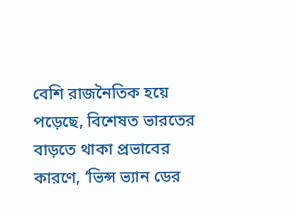বেশি রাজনৈতিক হয়ে পড়েছে, বিশেষত ভারতের বাড়তে থাকা প্রভাবের কারণে, ‘ভিন্স ভ্যান ডের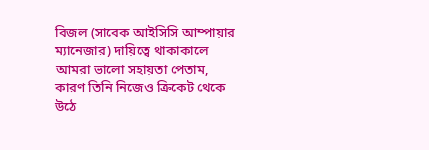বিজল (সাবেক আইসিসি আম্পায়ার ম্যানেজার) দায়িত্বে থাকাকালে আমরা ভালো সহায়তা পেতাম, কারণ তিনি নিজেও ক্রিকেট থেকে উঠে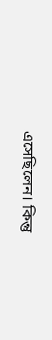এসেছিলেন। কিন্তু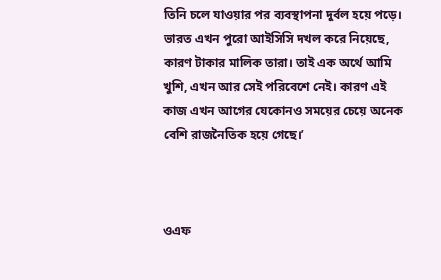তিনি চলে যাওয়ার পর ব্যবস্থাপনা দুর্বল হয়ে পড়ে। ভারত এখন পুরো আইসিসি দখল করে নিয়েছে, কারণ টাকার মালিক তারা। তাই এক অর্থে আমি খুশি, এখন আর সেই পরিবেশে নেই। কারণ এই কাজ এখন আগের যেকোনও সময়ের চেয়ে অনেক বেশি রাজনৈতিক হয়ে গেছে।’



ওএফ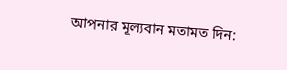আপনার মূল্যবান মতামত দিন: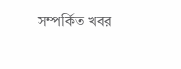সম্পর্কিত খবর